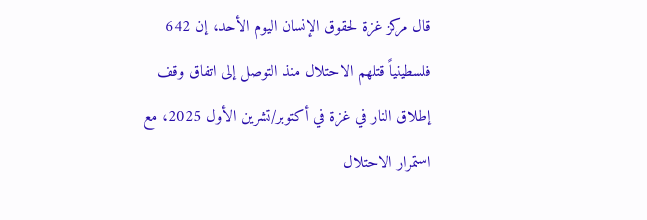قال مركز غزة لحقوق الإنسان اليوم الأحد، إن 642 فلسطينياً قتلهم الاحتلال منذ التوصل إلى اتفاق وقف إطلاق النار في غزة في أكتوبر/تشرين الأول 2025، مع استمرار الاحتلال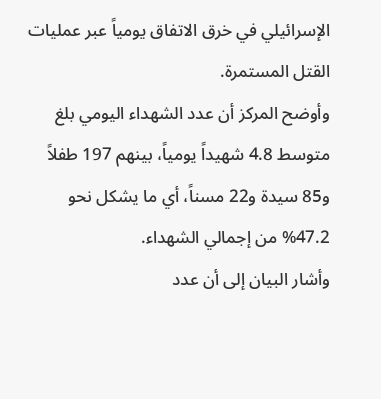الإسرائيلي في خرق الاتفاق يومياً عبر عمليات القتل المستمرة.
وأوضح المركز أن عدد الشهداء اليومي بلغ متوسط 4.8 شهيداً يومياً، بينهم 197 طفلاً و85 سيدة و22 مسناً، أي ما يشكل نحو 47.2% من إجمالي الشهداء.
وأشار البيان إلى أن عدد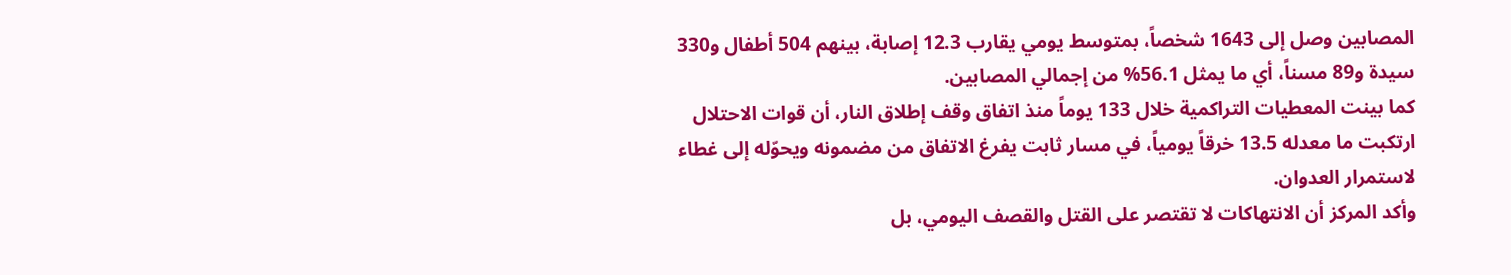المصابين وصل إلى 1643 شخصاً، بمتوسط يومي يقارب 12.3 إصابة، بينهم 504 أطفال و330 سيدة و89 مسناً، أي ما يمثل 56.1% من إجمالي المصابين.
كما بينت المعطيات التراكمية خلال 133 يوماً منذ اتفاق وقف إطلاق النار، أن قوات الاحتلال ارتكبت ما معدله 13.5 خرقاً يومياً، في مسار ثابت يفرغ الاتفاق من مضمونه ويحوّله إلى غطاء لاستمرار العدوان.
وأكد المركز أن الانتهاكات لا تقتصر على القتل والقصف اليومي، بل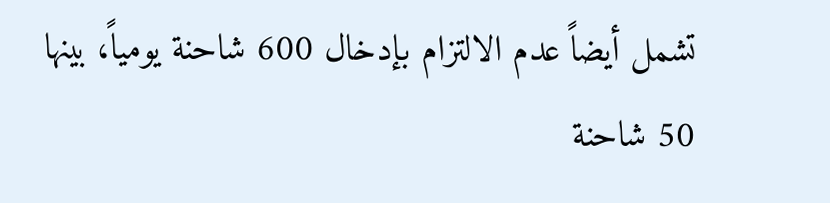تشمل أيضاً عدم الالتزام بإدخال 600 شاحنة يومياً، بينها 50 شاحنة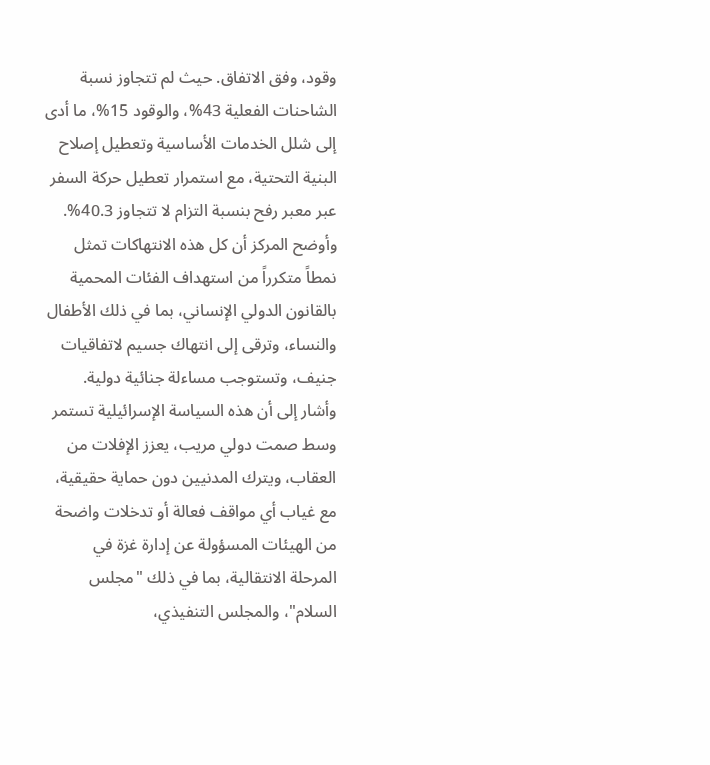وقود، وفق الاتفاق. حيث لم تتجاوز نسبة الشاحنات الفعلية 43%، والوقود 15%، ما أدى إلى شلل الخدمات الأساسية وتعطيل إصلاح البنية التحتية، مع استمرار تعطيل حركة السفر عبر معبر رفح بنسبة التزام لا تتجاوز 40.3%.
وأوضح المركز أن كل هذه الانتهاكات تمثل نمطاً متكرراً من استهداف الفئات المحمية بالقانون الدولي الإنساني، بما في ذلك الأطفال والنساء، وترقى إلى انتهاك جسيم لاتفاقيات جنيف، وتستوجب مساءلة جنائية دولية.
وأشار إلى أن هذه السياسة الإسرائيلية تستمر وسط صمت دولي مريب، يعزز الإفلات من العقاب، ويترك المدنيين دون حماية حقيقية، مع غياب أي مواقف فعالة أو تدخلات واضحة من الهيئات المسؤولة عن إدارة غزة في المرحلة الانتقالية، بما في ذلك "مجلس السلام"، والمجلس التنفيذي،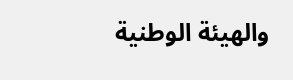والهيئة الوطنية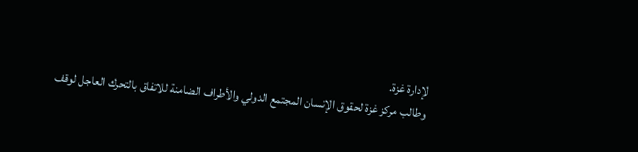لإدارة غزة.
وطالب مركز غزة لحقوق الإنسان المجتمع الدولي والأطراف الضامنة للاتفاق بالتحرك العاجل لوقف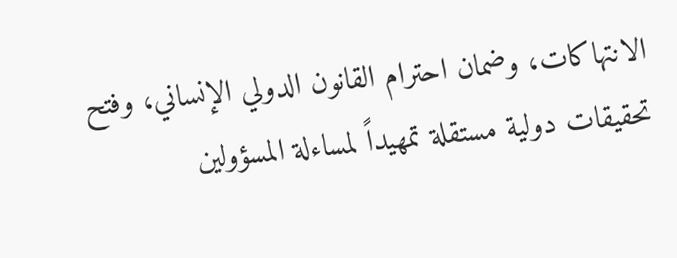الانتهاكات، وضمان احترام القانون الدولي الإنساني، وفتح تحقيقات دولية مستقلة تمهيداً لمساءلة المسؤولين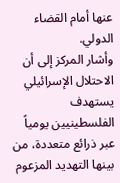عنها أمام القضاء الدولي.
وأشار المركز إلى أن الاحتلال الإسرائيلي يستهدف الفلسطينيين يومياً عبر ذرائع متعددة، من بينها التهديد المزعوم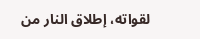لقواته، إطلاق النار من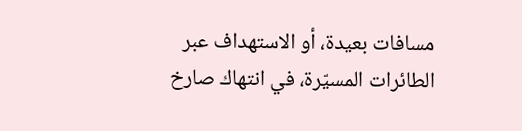مسافات بعيدة، أو الاستهداف عبر الطائرات المسيّرة، في انتهاك صارخ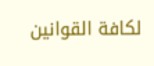لكافة القوانين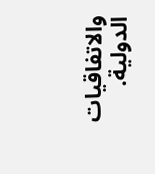والاتفاقيات الدولية.